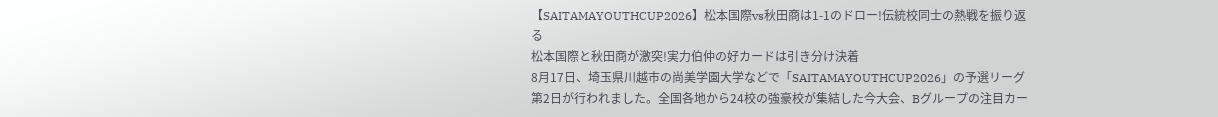【SAITAMAYOUTHCUP2026】松本国際vs秋田商は1-1のドロー!伝統校同士の熱戦を振り返る
松本国際と秋田商が激突!実力伯仲の好カードは引き分け決着
8月17日、埼玉県川越市の尚美学園大学などで「SAITAMAYOUTHCUP2026」の予選リーグ第2日が行われました。全国各地から24校の強豪校が集結した今大会、Bグループの注目カー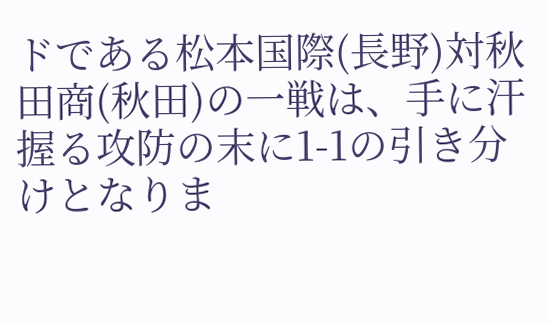ドである松本国際(長野)対秋田商(秋田)の一戦は、手に汗握る攻防の末に1-1の引き分けとなりま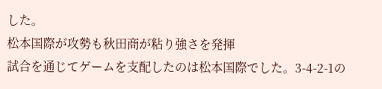した。
松本国際が攻勢も秋田商が粘り強さを発揮
試合を通じてゲームを支配したのは松本国際でした。3-4-2-1の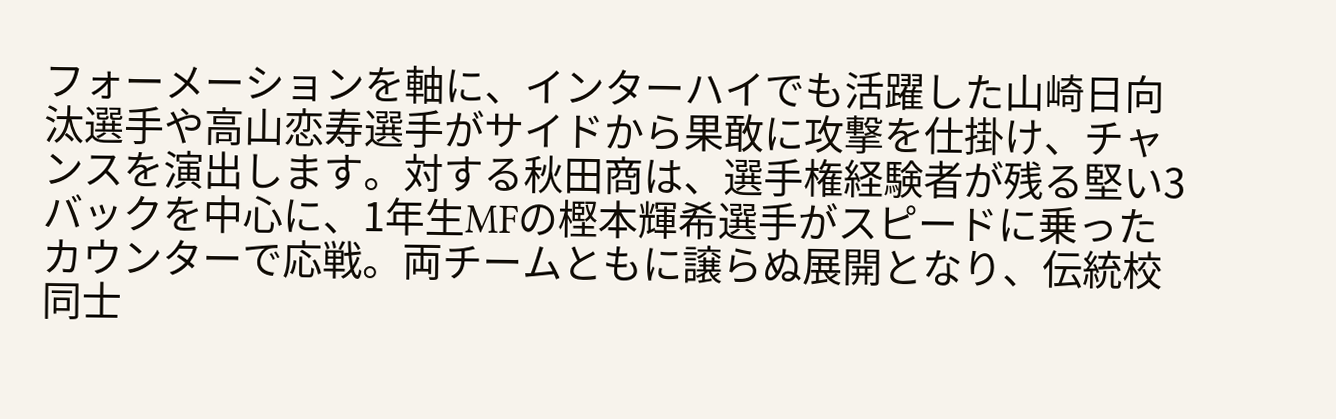フォーメーションを軸に、インターハイでも活躍した山崎日向汰選手や高山恋寿選手がサイドから果敢に攻撃を仕掛け、チャンスを演出します。対する秋田商は、選手権経験者が残る堅い3バックを中心に、1年生MFの樫本輝希選手がスピードに乗ったカウンターで応戦。両チームともに譲らぬ展開となり、伝統校同士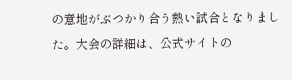の意地がぶつかり合う熱い試合となりました。大会の詳細は、公式サイトの